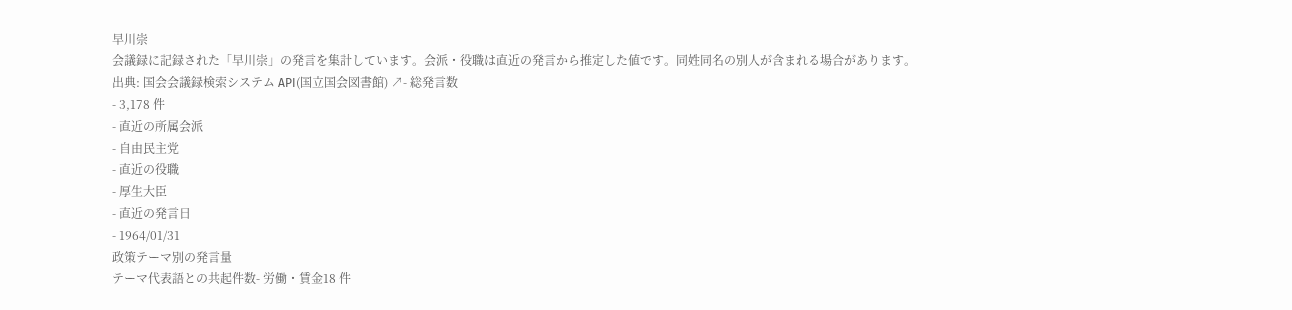早川崇
会議録に記録された「早川崇」の発言を集計しています。会派・役職は直近の発言から推定した値です。同姓同名の別人が含まれる場合があります。
出典: 国会会議録検索システム API(国立国会図書館) ↗- 総発言数
- 3,178 件
- 直近の所属会派
- 自由民主党
- 直近の役職
- 厚生大臣
- 直近の発言日
- 1964/01/31
政策テーマ別の発言量
テーマ代表語との共起件数- 労働・賃金18 件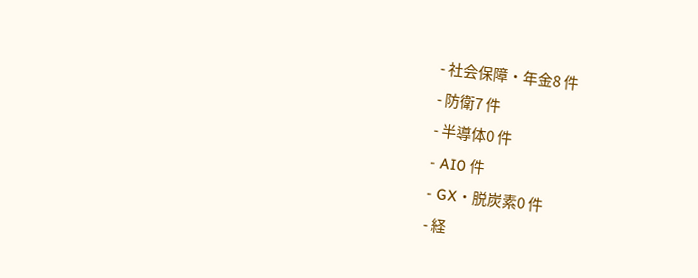- 社会保障・年金8 件
- 防衛7 件
- 半導体0 件
- AI0 件
- GX・脱炭素0 件
- 経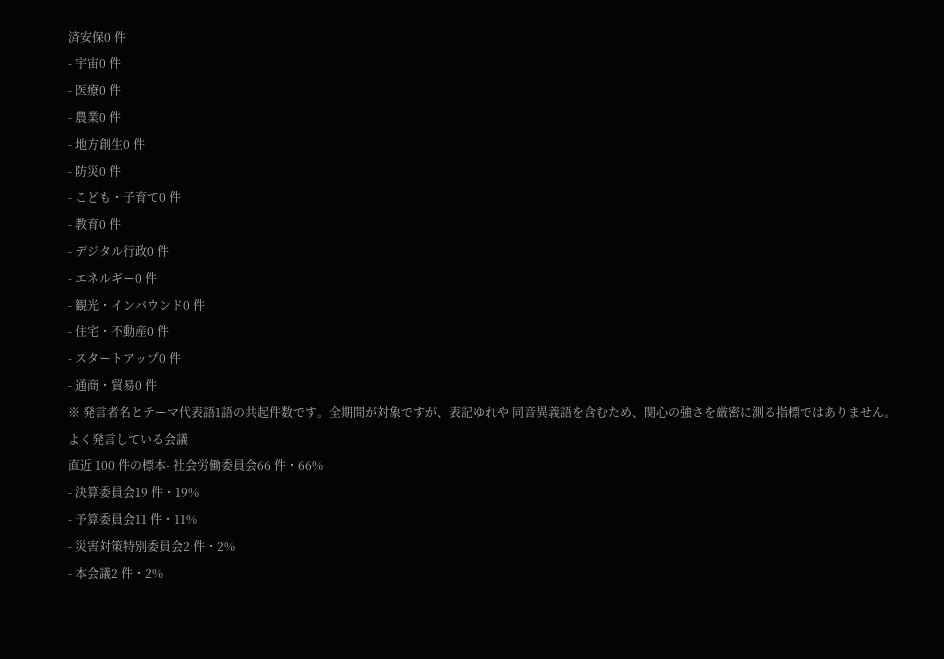済安保0 件
- 宇宙0 件
- 医療0 件
- 農業0 件
- 地方創生0 件
- 防災0 件
- こども・子育て0 件
- 教育0 件
- デジタル行政0 件
- エネルギー0 件
- 観光・インバウンド0 件
- 住宅・不動産0 件
- スタートアップ0 件
- 通商・貿易0 件
※ 発言者名とテーマ代表語1語の共起件数です。全期間が対象ですが、表記ゆれや 同音異義語を含むため、関心の強さを厳密に測る指標ではありません。
よく発言している会議
直近 100 件の標本- 社会労働委員会66 件・66%
- 決算委員会19 件・19%
- 予算委員会11 件・11%
- 災害対策特別委員会2 件・2%
- 本会議2 件・2%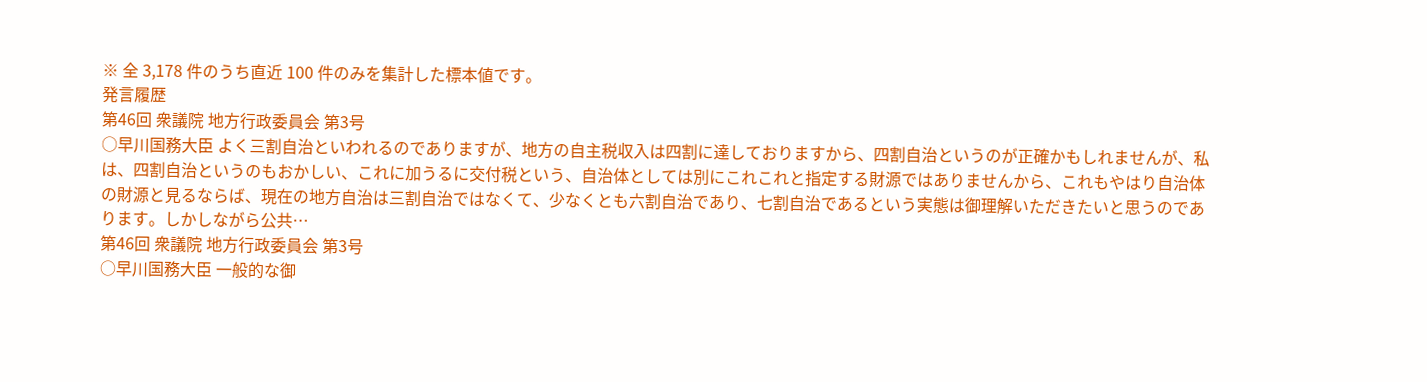※ 全 3,178 件のうち直近 100 件のみを集計した標本値です。
発言履歴
第46回 衆議院 地方行政委員会 第3号
○早川国務大臣 よく三割自治といわれるのでありますが、地方の自主税収入は四割に達しておりますから、四割自治というのが正確かもしれませんが、私は、四割自治というのもおかしい、これに加うるに交付税という、自治体としては別にこれこれと指定する財源ではありませんから、これもやはり自治体の財源と見るならば、現在の地方自治は三割自治ではなくて、少なくとも六割自治であり、七割自治であるという実態は御理解いただきたいと思うのであります。しかしながら公共…
第46回 衆議院 地方行政委員会 第3号
○早川国務大臣 一般的な御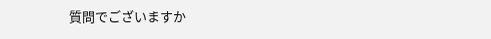質問でございますか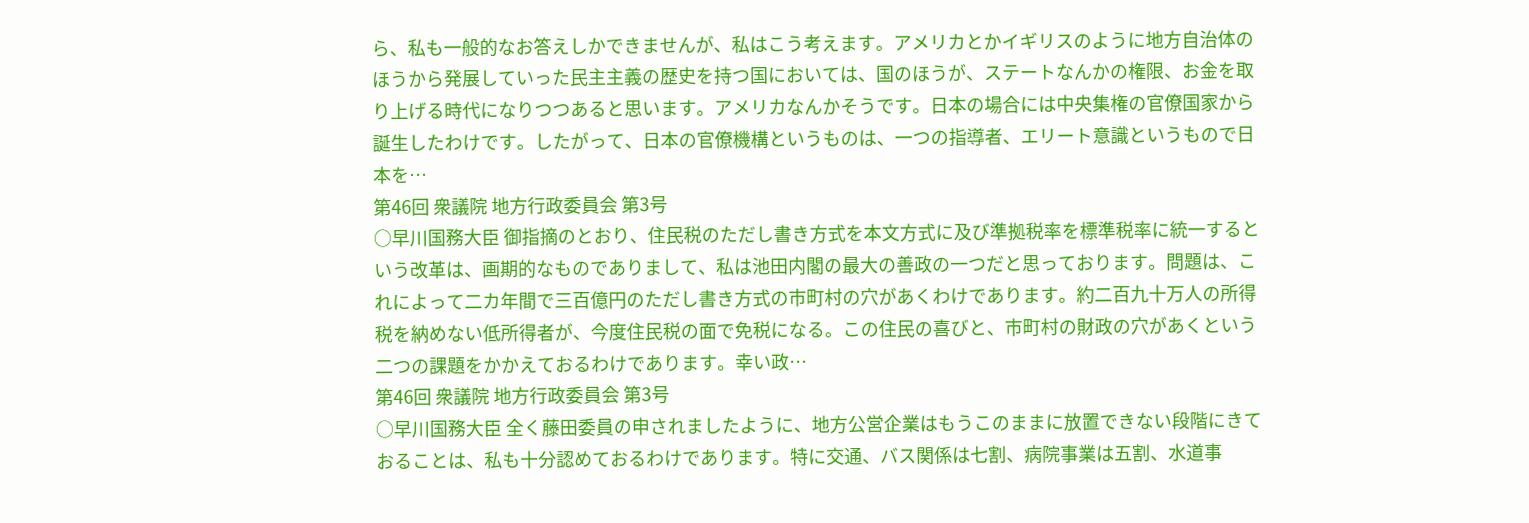ら、私も一般的なお答えしかできませんが、私はこう考えます。アメリカとかイギリスのように地方自治体のほうから発展していった民主主義の歴史を持つ国においては、国のほうが、ステートなんかの権限、お金を取り上げる時代になりつつあると思います。アメリカなんかそうです。日本の場合には中央集権の官僚国家から誕生したわけです。したがって、日本の官僚機構というものは、一つの指導者、エリート意識というもので日本を…
第46回 衆議院 地方行政委員会 第3号
○早川国務大臣 御指摘のとおり、住民税のただし書き方式を本文方式に及び準拠税率を標準税率に統一するという改革は、画期的なものでありまして、私は池田内閣の最大の善政の一つだと思っております。問題は、これによって二カ年間で三百億円のただし書き方式の市町村の穴があくわけであります。約二百九十万人の所得税を納めない低所得者が、今度住民税の面で免税になる。この住民の喜びと、市町村の財政の穴があくという二つの課題をかかえておるわけであります。幸い政…
第46回 衆議院 地方行政委員会 第3号
○早川国務大臣 全く藤田委員の申されましたように、地方公営企業はもうこのままに放置できない段階にきておることは、私も十分認めておるわけであります。特に交通、バス関係は七割、病院事業は五割、水道事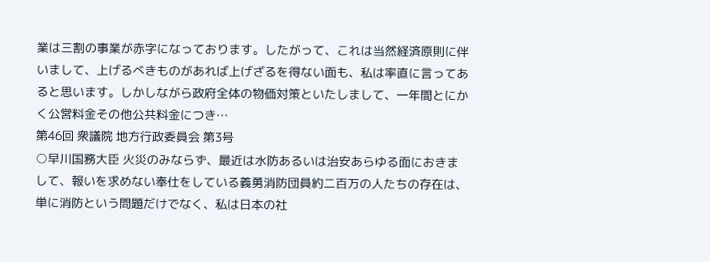業は三割の事業が赤字になっております。したがって、これは当然経済原則に伴いまして、上げるべきものがあれば上げざるを得ない面も、私は率直に言ってあると思います。しかしながら政府全体の物価対策といたしまして、一年間とにかく公営料金その他公共料金につき…
第46回 衆議院 地方行政委員会 第3号
○早川国務大臣 火災のみならず、最近は水防あるいは治安あらゆる面におきまして、報いを求めない奉仕をしている義勇消防団員約二百万の人たちの存在は、単に消防という問題だけでなく、私は日本の社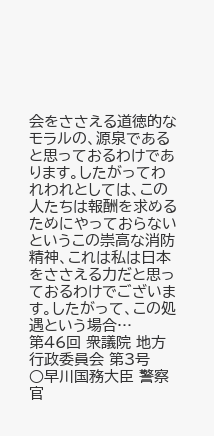会をささえる道徳的なモラルの、源泉であると思っておるわけであります。したがってわれわれとしては、この人たちは報酬を求めるためにやっておらないというこの崇高な消防精神、これは私は日本をささえる力だと思っておるわけでございます。したがって、この処遇という場合…
第46回 衆議院 地方行政委員会 第3号
○早川国務大臣 警察官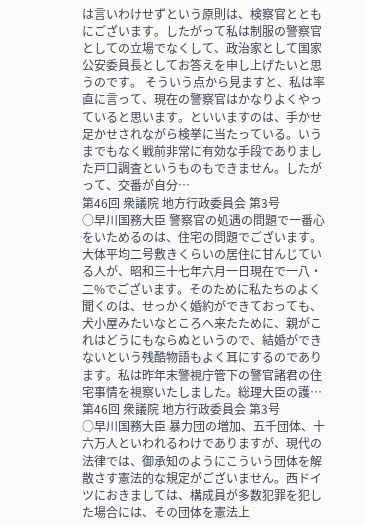は言いわけせずという原則は、検察官とともにございます。したがって私は制服の警察官としての立場でなくして、政治家として国家公安委員長としてお答えを申し上げたいと思うのです。 そういう点から見ますと、私は率直に言って、現在の警察官はかなりよくやっていると思います。といいますのは、手かせ足かせされながら検挙に当たっている。いうまでもなく戦前非常に有効な手段でありました戸口調査というものもできません。したがって、交番が自分…
第46回 衆議院 地方行政委員会 第3号
○早川国務大臣 警察官の処遇の問題で一番心をいためるのは、住宅の問題でございます。大体平均二号敷きくらいの居住に甘んじている人が、昭和三十七年六月一日現在で一八・二%でございます。そのために私たちのよく聞くのは、せっかく婚約ができておっても、犬小屋みたいなところへ来たために、親がこれはどうにもならぬというので、結婚ができないという残酷物語もよく耳にするのであります。私は昨年末警視庁管下の警官諸君の住宅事情を視察いたしました。総理大臣の護…
第46回 衆議院 地方行政委員会 第3号
○早川国務大臣 暴力団の増加、五千団体、十六万人といわれるわけでありますが、現代の法律では、御承知のようにこういう団体を解散さす憲法的な規定がございません。西ドイツにおきましては、構成員が多数犯罪を犯した場合には、その団体を憲法上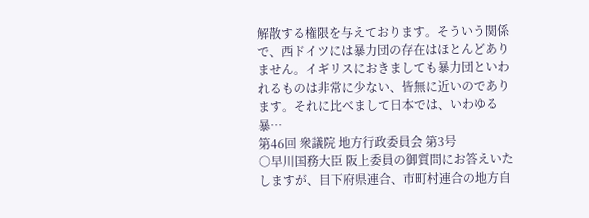解散する権限を与えております。そういう関係で、西ドイツには暴力団の存在はほとんどありません。イギリスにおきましても暴力団といわれるものは非常に少ない、皆無に近いのであります。それに比べまして日本では、いわゆる暴…
第46回 衆議院 地方行政委員会 第3号
○早川国務大臣 阪上委員の御質問にお答えいたしますが、目下府県連合、市町村連合の地方自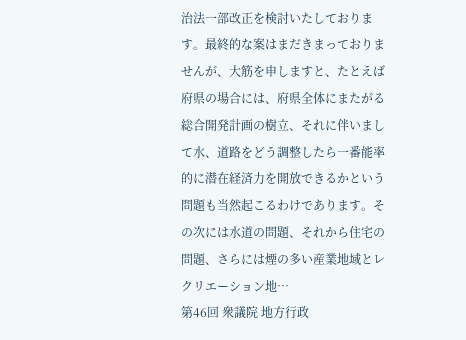治法一部改正を検討いたしております。最終的な案はまだきまっておりませんが、大筋を申しますと、たとえば府県の場合には、府県全体にまたがる総合開発計画の樹立、それに伴いまして水、道路をどう調整したら一番能率的に潜在経済力を開放できるかという問題も当然起こるわけであります。その次には水道の問題、それから住宅の問題、さらには煙の多い産業地域とレクリエーション地…
第46回 衆議院 地方行政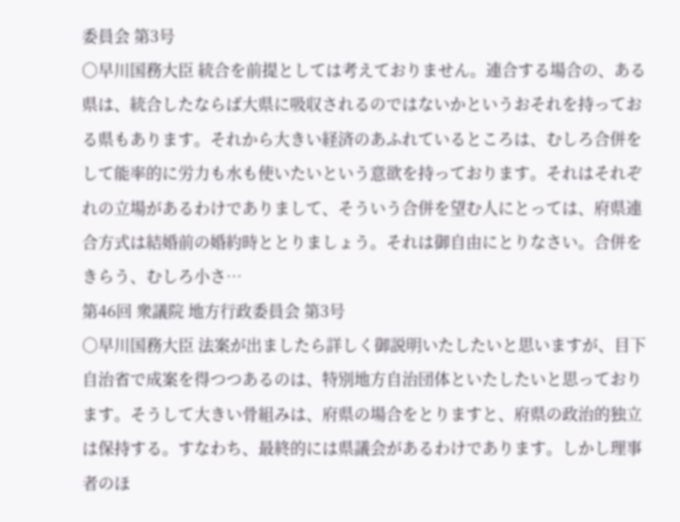委員会 第3号
○早川国務大臣 統合を前提としては考えておりません。連合する場合の、ある県は、統合したならば大県に吸収されるのではないかというおそれを持っておる県もあります。それから大きい経済のあふれているところは、むしろ合併をして能率的に労力も水も使いたいという意欲を持っております。それはそれぞれの立場があるわけでありまして、そういう合併を望む人にとっては、府県連合方式は結婚前の婚約時ととりましょう。それは御自由にとりなさい。合併をきらう、むしろ小さ…
第46回 衆議院 地方行政委員会 第3号
○早川国務大臣 法案が出ましたら詳しく御説明いたしたいと思いますが、目下自治省で成案を得つつあるのは、特別地方自治団体といたしたいと思っております。そうして大きい骨組みは、府県の場合をとりますと、府県の政治的独立は保持する。すなわち、最終的には県議会があるわけであります。しかし理事者のほ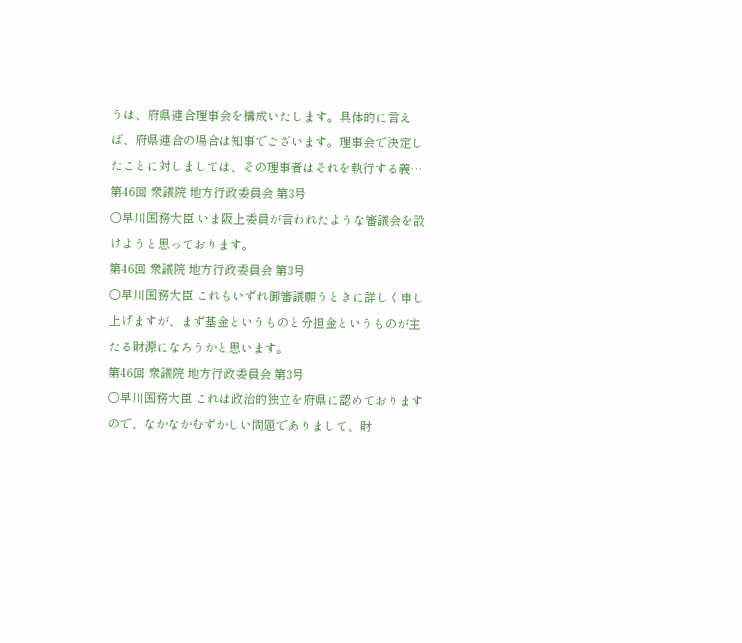うは、府県連合理事会を構成いたします。具体的に言えば、府県連合の場合は知事でございます。理事会で決定したことに対しましては、その理事者はそれを執行する義…
第46回 衆議院 地方行政委員会 第3号
○早川国務大臣 いま阪上委員が言われたような審議会を設けようと思っております。
第46回 衆議院 地方行政委員会 第3号
○早川国務大臣 これもいずれ御審議願うときに詳しく申し上げますが、まず基金というものと分担金というものが主たる財源になろうかと思います。
第46回 衆議院 地方行政委員会 第3号
○早川国務大臣 これは政治的独立を府県に認めておりますので、なかなかむずかしい問題でありまして、財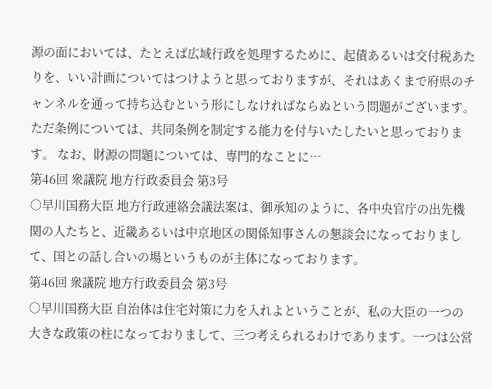源の面においては、たとえば広域行政を処理するために、起債あるいは交付税あたりを、いい計画についてはつけようと思っておりますが、それはあくまで府県のチャンネルを通って持ち込むという形にしなければならぬという問題がございます。ただ条例については、共同条例を制定する能力を付与いたしたいと思っております。 なお、財源の問題については、専門的なことに…
第46回 衆議院 地方行政委員会 第3号
○早川国務大臣 地方行政連絡会議法案は、御承知のように、各中央官庁の出先機関の人たちと、近畿あるいは中京地区の関係知事さんの懇談会になっておりまして、国との話し合いの場というものが主体になっております。
第46回 衆議院 地方行政委員会 第3号
○早川国務大臣 自治体は住宅対策に力を入れよということが、私の大臣の一つの大きな政策の柱になっておりまして、三つ考えられるわけであります。一つは公営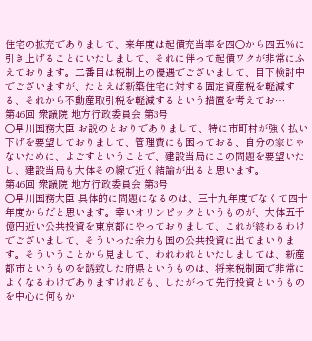住宅の拡充でありまして、来年度は起債充当率を四〇から四五%に引き上げることにいたしまして、それに伴って起債ワクが非常にふえております。二番目は税制上の優遇でございまして、目下検討中でございますが、たとえば新築住宅に対する固定資産税を軽減する、それから不動産取引税を軽減するという措置を考えてお…
第46回 衆議院 地方行政委員会 第3号
○早川国務大臣 お説のとおりでありまして、特に市町村が強く払い下げを要望しておりまして、管理費にも困っておる、自分の家じゃないために、よごすということで、建設当局にこの問題を要望いたし、建設当局も大体その線で近く結論が出ると思います。
第46回 衆議院 地方行政委員会 第3号
○早川国務大臣 具体的に問題になるのは、三十九年度でなくて四十年度からだと思います。幸いオリンピックというものが、大体五千億円近い公共投資を東京都にやっておりまして、これが終わるわけでございまして、そういった余力も国の公共投資に出てまいります。そういうことから見まして、われわれといたしましては、新産都市というものを誘致した府県というものは、将来税制面で非常によくなるわけでありますけれども、したがって先行投資というものを中心に何もか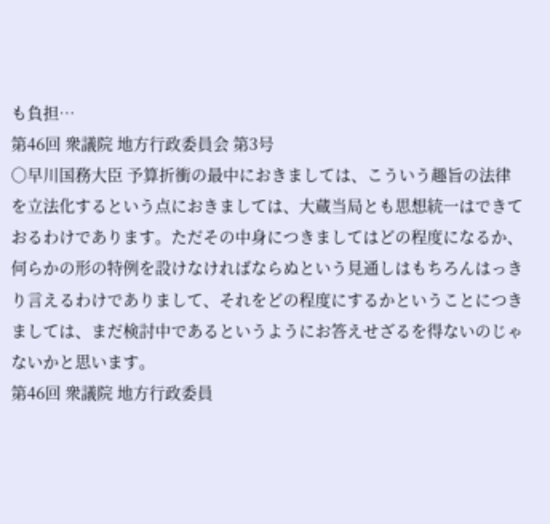も負担…
第46回 衆議院 地方行政委員会 第3号
○早川国務大臣 予算折衝の最中におきましては、こういう趣旨の法律を立法化するという点におきましては、大蔵当局とも思想統一はできておるわけであります。ただその中身につきましてはどの程度になるか、何らかの形の特例を設けなければならぬという見通しはもちろんはっきり言えるわけでありまして、それをどの程度にするかということにつきましては、まだ検討中であるというようにお答えせざるを得ないのじゃないかと思います。
第46回 衆議院 地方行政委員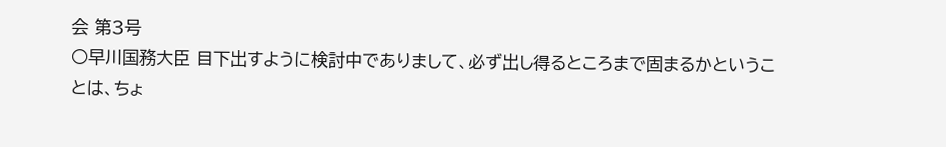会 第3号
○早川国務大臣 目下出すように検討中でありまして、必ず出し得るところまで固まるかということは、ちょ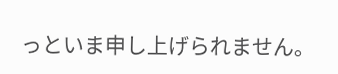っといま申し上げられません。